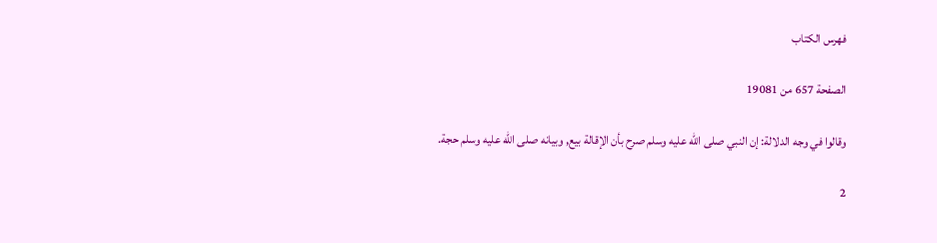فهرس الكتاب

الصفحة 657 من 19081

وقالوا في وجه الدلالة: إن النبي صلى الله عليه وسلم صرح بأن الإقالة بيع, وبيانه صلى الله عليه وسلم حجة.

2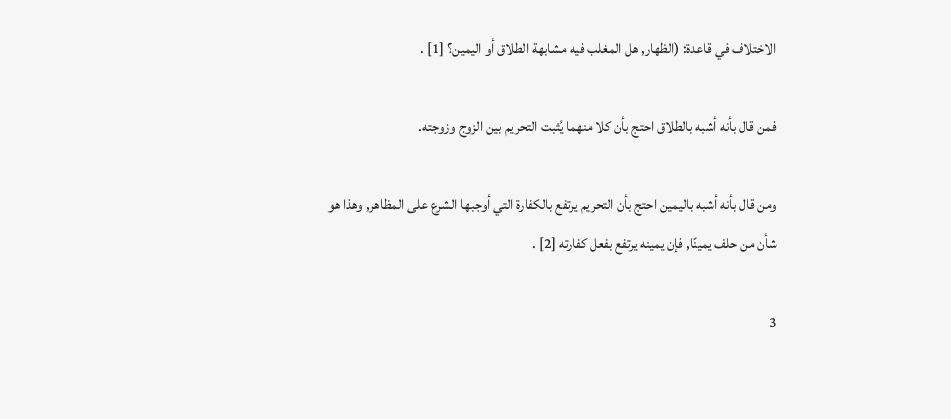الاختلاف في قاعدة: (الظهار, هل المغلب فيه مشابهة الطلاق أو اليمين؟ [1] .

فمن قال بأنه أشبه بالطلاق احتج بأن كلا منهما يُثبت التحريم بين الزوج وزوجته.

ومن قال بأنه أشبه باليمين احتج بأن التحريم يرتفع بالكفارة التي أوجبها الشرع على المظاهر, وهذا هو شأن من حلف يمينًا, فإن يمينه يرتفع بفعل كفارته [2] .

3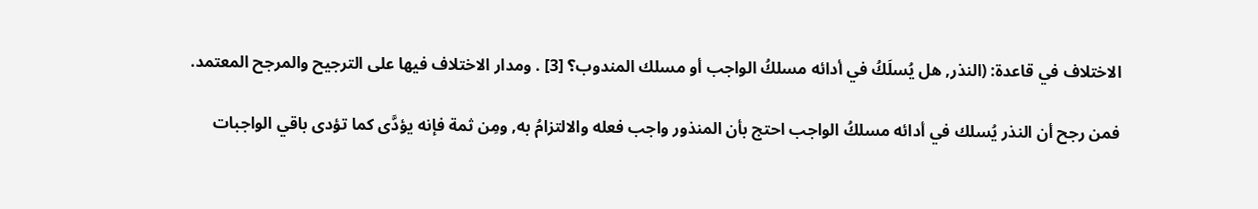الاختلاف في قاعدة: (النذر, هل يُسلَكُ في أدائه مسلكُ الواجب أو مسلك المندوب؟ [3] . ومدار الاختلاف فيها على الترجيح والمرجح المعتمد.

فمن رجح أن النذر يُسلك في أدائه مسلكُ الواجب احتج بأن المنذور واجب فعله والالتزامُ به, ومِن ثمة فإنه يؤدَّى كما تؤدى باقي الواجبات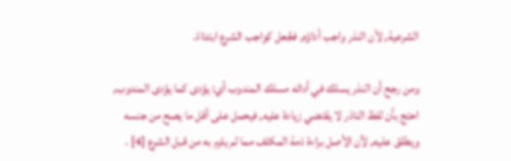الشرعية, لأن النذر واجب أداؤه, فجُعل كواجب الشرع ابتداءً.

ومن رجح أن النذر يسلك في أدائه مسلك المندوب أي: يؤدى كما يؤدى المندوب, احتج بأن لفظ الناذر لا يقتضي زيادة عليه, فيحمل على أقل ما يصح من جنسه ويطلق عليه, لأن الأصل براءة ذمة المكلف مما لم يلزم به من قبل الشرع [4] .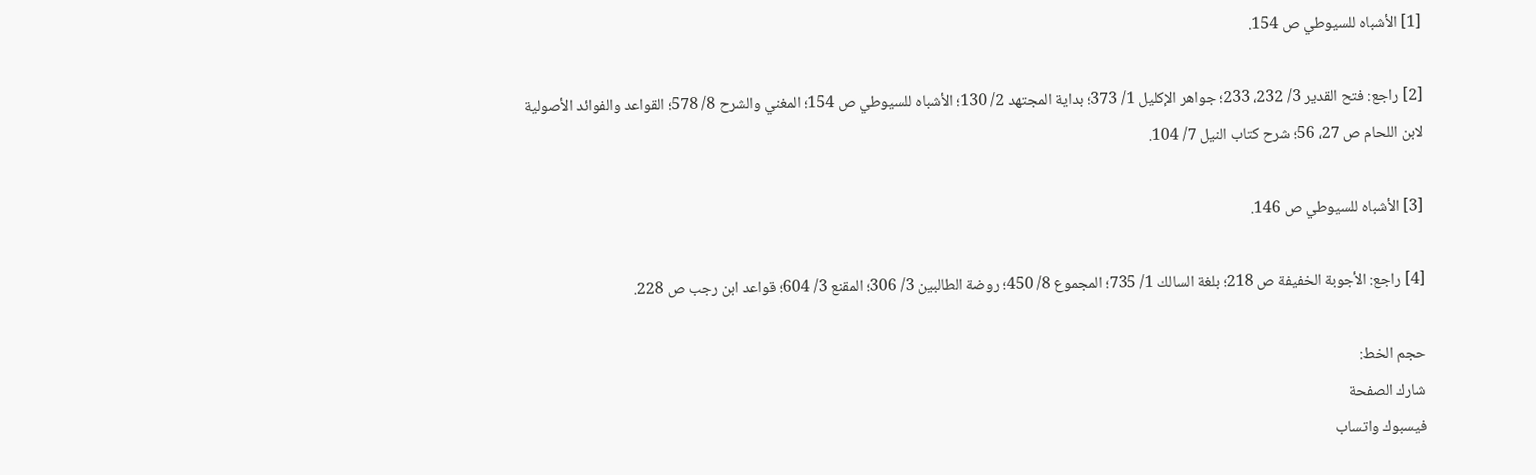[1] الأشباه للسيوطي ص 154.

[2] راجع: فتح القدير 3/ 232، 233؛ جواهر الإكليل 1/ 373؛ بداية المجتهد 2/ 130؛ الأشباه للسيوطي ص 154؛ المغني والشرح 8/ 578؛ القواعد والفوائد الأصولية لابن اللحام ص 27، 56؛ شرح كتاب النيل 7/ 104.

[3] الأشباه للسيوطي ص 146.

[4] راجع: الأجوبة الخفيفة ص 218؛ بلغة السالك 1/ 735؛ المجموع 8/ 450؛ روضة الطالبين 3/ 306؛ المقنع 3/ 604؛ قواعد ابن رجب ص 228.

حجم الخط:
شارك الصفحة
فيسبوك واتساب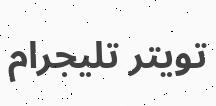تويتر تليجرام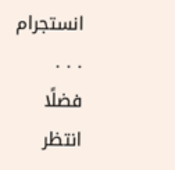انستجرام
. . .
فضلًا انتظر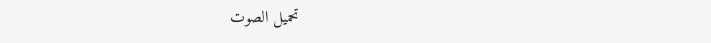تحميل الصوت